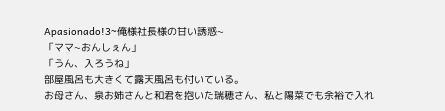Apasionado!3~俺様社長様の甘い誘惑~
「ママ~おんしぇん」
「うん、入ろうね」
部屋風呂も大きくて露天風呂も付いている。
お母さん、泉お姉さんと和君を抱いた瑞穂さん、私と陽菜でも余裕で入れ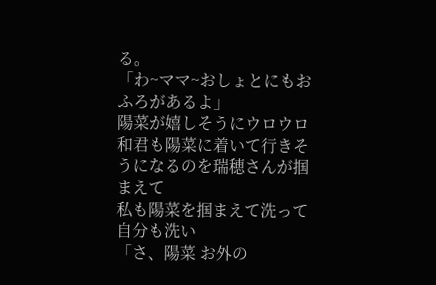る。
「わ~ママ~おしょとにもおふろがあるよ」
陽菜が嬉しそうにウロウロ
和君も陽菜に着いて行きそうになるのを瑞穂さんが掴まえて
私も陽菜を掴まえて洗って自分も洗い
「さ、陽菜 お外の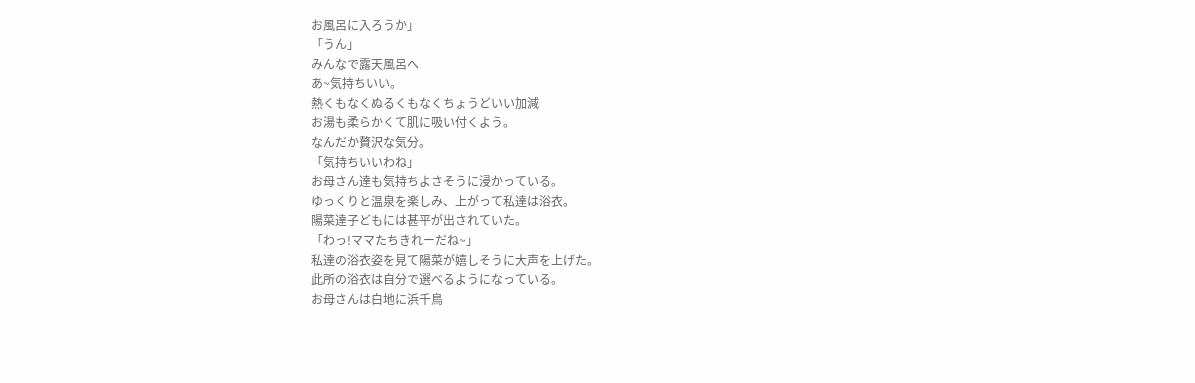お風呂に入ろうか」
「うん」
みんなで露天風呂へ
あ~気持ちいい。
熱くもなくぬるくもなくちょうどいい加減
お湯も柔らかくて肌に吸い付くよう。
なんだか贅沢な気分。
「気持ちいいわね」
お母さん達も気持ちよさそうに浸かっている。
ゆっくりと温泉を楽しみ、上がって私達は浴衣。
陽菜達子どもには甚平が出されていた。
「わっ!ママたちきれーだね~」
私達の浴衣姿を見て陽菜が嬉しそうに大声を上げた。
此所の浴衣は自分で選べるようになっている。
お母さんは白地に浜千鳥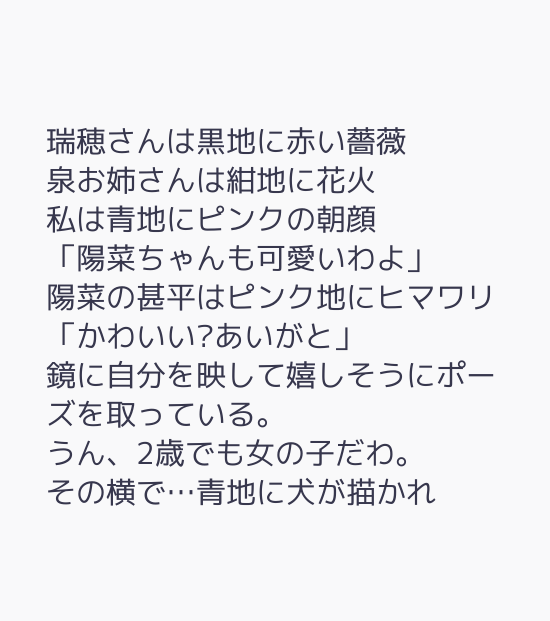瑞穂さんは黒地に赤い薔薇
泉お姉さんは紺地に花火
私は青地にピンクの朝顔
「陽菜ちゃんも可愛いわよ」
陽菜の甚平はピンク地にヒマワリ
「かわいい?あいがと」
鏡に自分を映して嬉しそうにポーズを取っている。
うん、2歳でも女の子だわ。
その横で…青地に犬が描かれ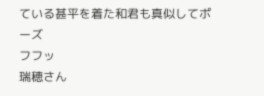ている甚平を着た和君も真似してポーズ
フフッ
瑞穂さん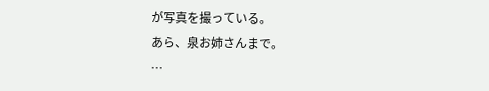が写真を撮っている。
あら、泉お姉さんまで。
…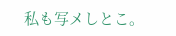私も写メしとこ。